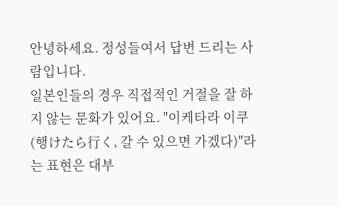안녕하세요. 정성들여서 답변 드리는 사람입니다.
일본인들의 경우 직접적인 거절을 잘 하지 않는 문화가 있어요. "이케타라 이쿠(행けたら行く, 갈 수 있으면 가겠다)"라는 표현은 대부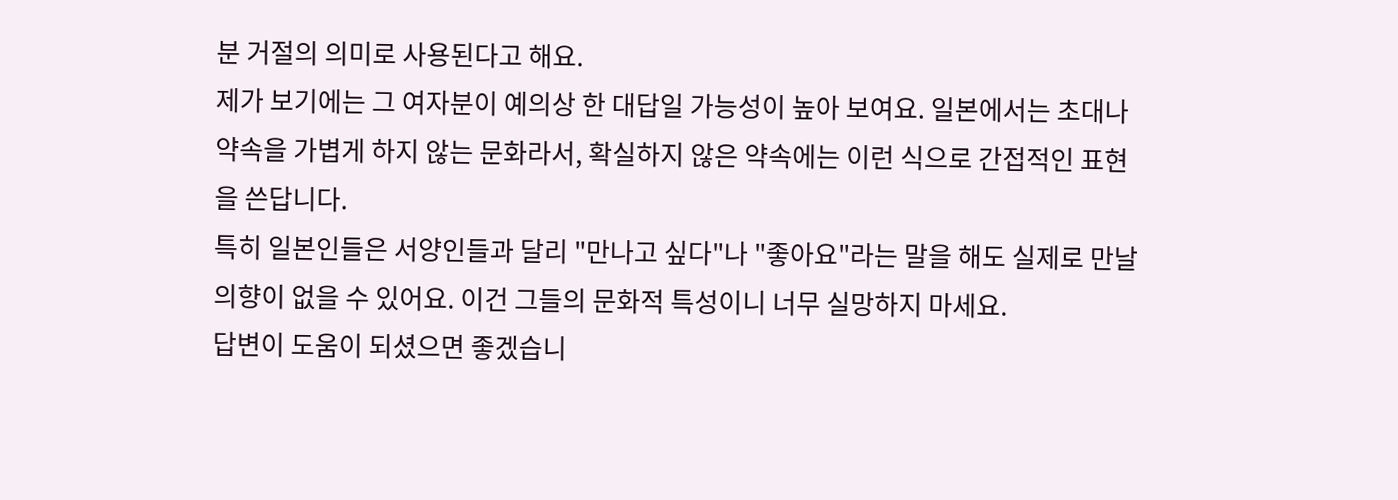분 거절의 의미로 사용된다고 해요.
제가 보기에는 그 여자분이 예의상 한 대답일 가능성이 높아 보여요. 일본에서는 초대나 약속을 가볍게 하지 않는 문화라서, 확실하지 않은 약속에는 이런 식으로 간접적인 표현을 쓴답니다.
특히 일본인들은 서양인들과 달리 "만나고 싶다"나 "좋아요"라는 말을 해도 실제로 만날 의향이 없을 수 있어요. 이건 그들의 문화적 특성이니 너무 실망하지 마세요.
답변이 도움이 되셨으면 좋겠습니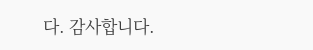다. 감사합니다.